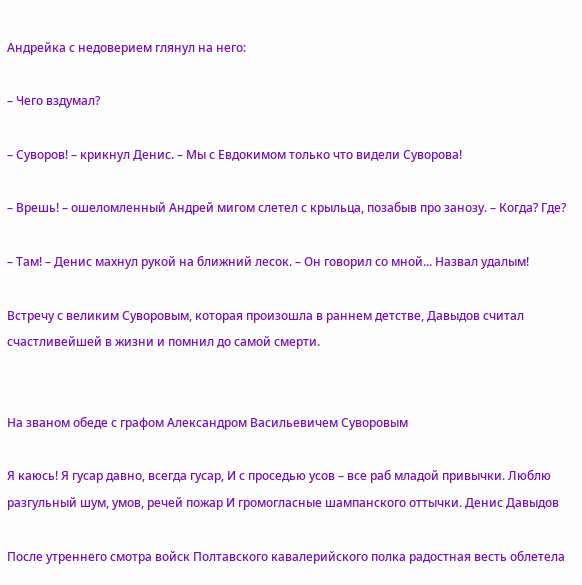Андрейка с недоверием глянул на него:

– Чего вздумал?

– Суворов! – крикнул Денис. – Мы с Евдокимом только что видели Суворова!

– Врешь! – ошеломленный Андрей мигом слетел с крыльца, позабыв про занозу. – Когда? Где?

– Там! – Денис махнул рукой на ближний лесок. – Он говорил со мной... Назвал удалым!

Встречу с великим Суворовым, которая произошла в раннем детстве, Давыдов считал счастливейшей в жизни и помнил до самой смерти.


На званом обеде с графом Александром Васильевичем Суворовым

Я каюсь! Я гусар давно, всегда гусар, И с проседью усов – все раб младой привычки. Люблю разгульный шум, умов, речей пожар И громогласные шампанского оттычки. Денис Давыдов

После утреннего смотра войск Полтавского кавалерийского полка радостная весть облетела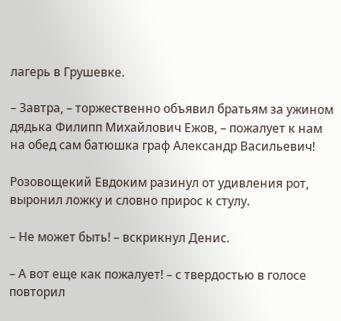лагерь в Грушевке.

– Завтра, – торжественно объявил братьям за ужином дядька Филипп Михайлович Ежов, – пожалует к нам на обед сам батюшка граф Александр Васильевич!

Розовощекий Евдоким разинул от удивления рот, выронил ложку и словно прирос к стулу.

– Не может быть! – вскрикнул Денис.

– А вот еще как пожалует! – с твердостью в голосе повторил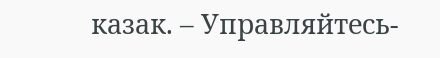казак. – Управляйтесь-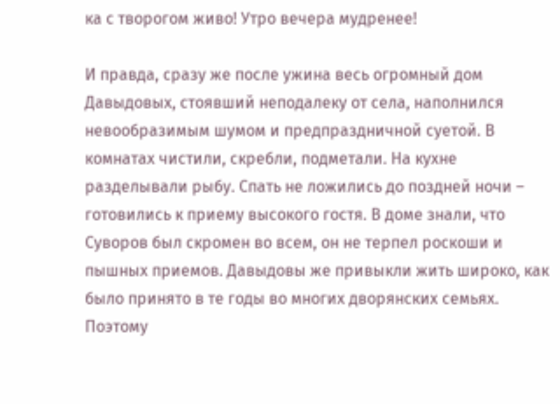ка с творогом живо! Утро вечера мудренее!

И правда, сразу же после ужина весь огромный дом Давыдовых, стоявший неподалеку от села, наполнился невообразимым шумом и предпраздничной суетой. В комнатах чистили, скребли, подметали. На кухне разделывали рыбу. Спать не ложились до поздней ночи – готовились к приему высокого гостя. В доме знали, что Суворов был скромен во всем, он не терпел роскоши и пышных приемов. Давыдовы же привыкли жить широко, как было принято в те годы во многих дворянских семьях. Поэтому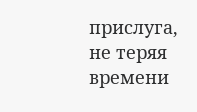прислуга, не теряя времени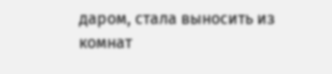даром, стала выносить из комнат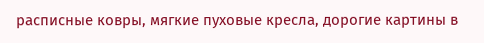расписные ковры, мягкие пуховые кресла, дорогие картины в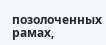позолоченных рамах,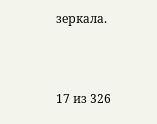зеркала.



17 из 326